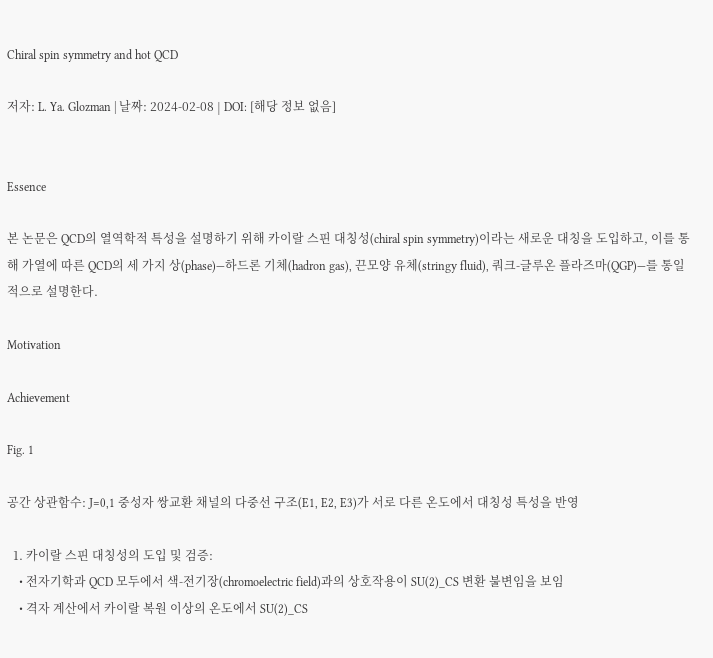Chiral spin symmetry and hot QCD

저자: L. Ya. Glozman | 날짜: 2024-02-08 | DOI: [해당 정보 없음]


Essence

본 논문은 QCD의 열역학적 특성을 설명하기 위해 카이랄 스핀 대칭성(chiral spin symmetry)이라는 새로운 대칭을 도입하고, 이를 통해 가열에 따른 QCD의 세 가지 상(phase)—하드론 기체(hadron gas), 끈모양 유체(stringy fluid), 쿼크-글루온 플라즈마(QGP)—를 통일적으로 설명한다.

Motivation

Achievement

Fig. 1

공간 상관함수: J=0,1 중성자 쌍교환 채널의 다중선 구조(E1, E2, E3)가 서로 다른 온도에서 대칭성 특성을 반영

  1. 카이랄 스핀 대칭성의 도입 및 검증:
    • 전자기학과 QCD 모두에서 색-전기장(chromoelectric field)과의 상호작용이 SU(2)_CS 변환 불변임을 보임
    • 격자 계산에서 카이랄 복원 이상의 온도에서 SU(2)_CS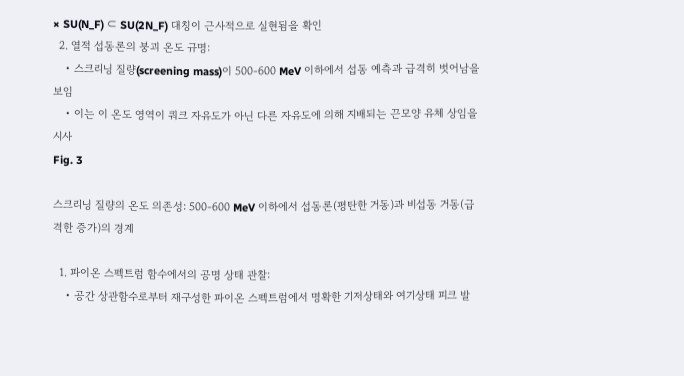× SU(N_F) ⊂ SU(2N_F) 대칭이 근사적으로 실현됨을 확인
  2. 열적 섭동론의 붕괴 온도 규명:
    • 스크리닝 질량(screening mass)이 500-600 MeV 이하에서 섭동 예측과 급격히 벗어남을 보임
    • 이는 이 온도 영역이 쿼크 자유도가 아닌 다른 자유도에 의해 지배되는 끈모양 유체 상임을 시사
Fig. 3

스크리닝 질량의 온도 의존성: 500-600 MeV 이하에서 섭동론(평탄한 거동)과 비섭동 거동(급격한 증가)의 경계

  1. 파이온 스펙트럼 함수에서의 공명 상태 관찰:
    • 공간 상관함수로부터 재구성한 파이온 스펙트럼에서 명확한 기저상태와 여기상태 피크 발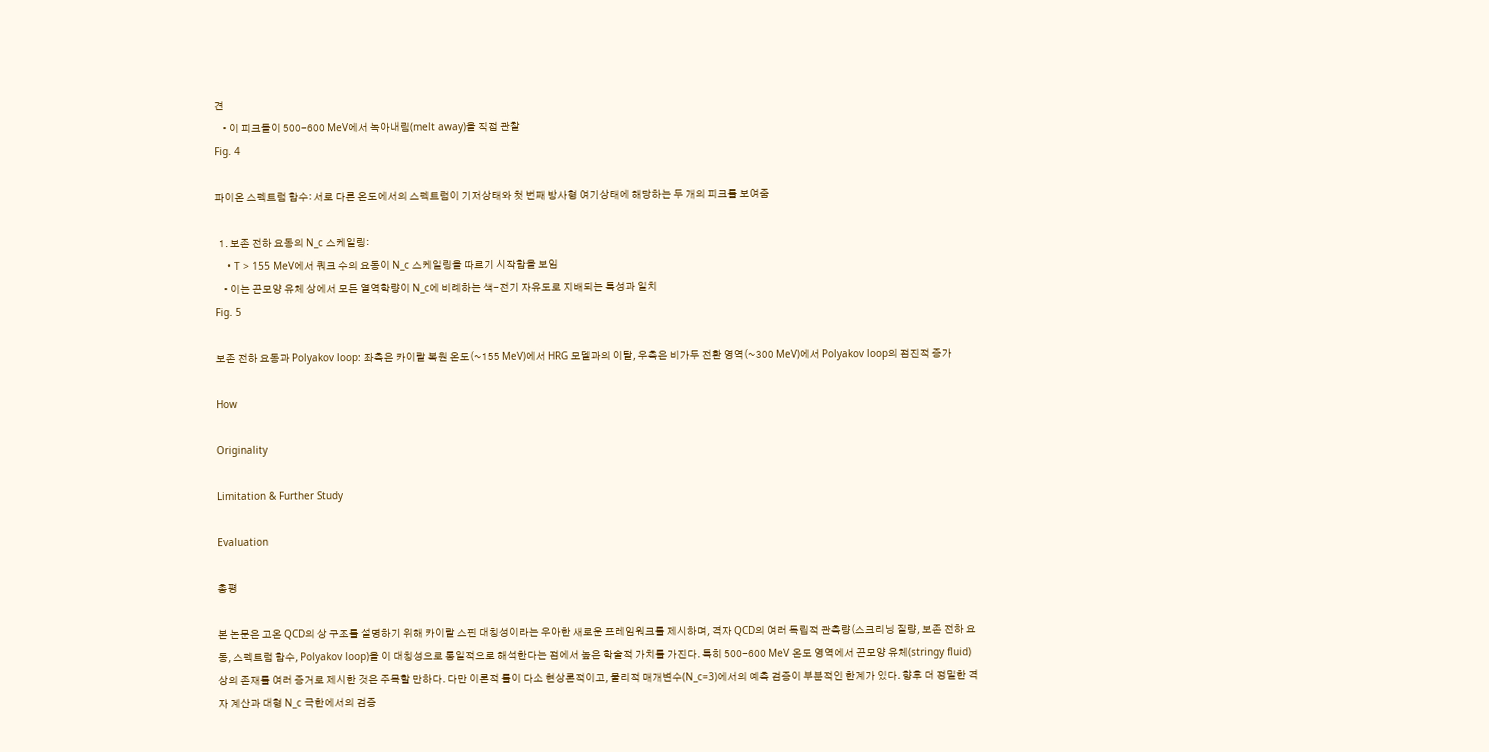견
    • 이 피크들이 500-600 MeV에서 녹아내림(melt away)을 직접 관찰
Fig. 4

파이온 스펙트럼 함수: 서로 다른 온도에서의 스펙트럼이 기저상태와 첫 번째 방사형 여기상태에 해당하는 두 개의 피크를 보여줌

  1. 보존 전하 요동의 N_c 스케일링:
    • T > 155 MeV에서 쿼크 수의 요동이 N_c 스케일링을 따르기 시작함을 보임
    • 이는 끈모양 유체 상에서 모든 열역학량이 N_c에 비례하는 색-전기 자유도로 지배되는 특성과 일치
Fig. 5

보존 전하 요동과 Polyakov loop: 좌측은 카이랄 복원 온도(~155 MeV)에서 HRG 모델과의 이탈, 우측은 비가두 전환 영역(~300 MeV)에서 Polyakov loop의 점진적 증가

How

Originality

Limitation & Further Study

Evaluation

총평

본 논문은 고온 QCD의 상 구조를 설명하기 위해 카이랄 스핀 대칭성이라는 우아한 새로운 프레임워크를 제시하며, 격자 QCD의 여러 독립적 관측량(스크리닝 질량, 보존 전하 요동, 스펙트럼 함수, Polyakov loop)을 이 대칭성으로 통일적으로 해석한다는 점에서 높은 학술적 가치를 가진다. 특히 500-600 MeV 온도 영역에서 끈모양 유체(stringy fluid) 상의 존재를 여러 증거로 제시한 것은 주목할 만하다. 다만 이론적 틀이 다소 현상론적이고, 물리적 매개변수(N_c=3)에서의 예측 검증이 부분적인 한계가 있다. 향후 더 정밀한 격자 계산과 대형 N_c 극한에서의 검증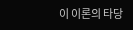이 이론의 타당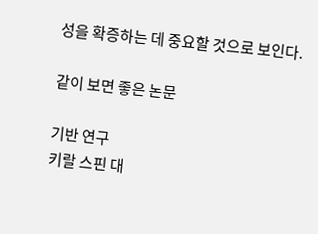성을 확증하는 데 중요할 것으로 보인다.

같이 보면 좋은 논문

기반 연구
키랄 스핀 대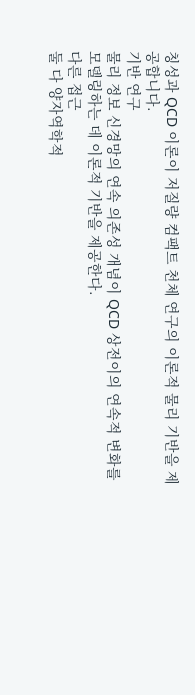칭성과 QCD 이론이 저질량 컴팩트 천체 연구의 이론적 물리 기반을 제공합니다.
기반 연구
물리 정보 신경망의 연속 의존성 개념이 QCD 상전이의 연속적 변화를 모델링하는 데 이론적 기반을 제공한다.
다른 접근
둘 다 양자역학적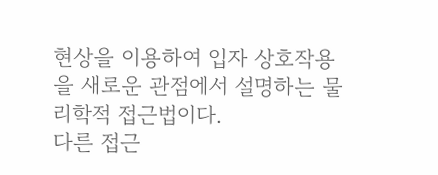현상을 이용하여 입자 상호작용을 새로운 관점에서 설명하는 물리학적 접근법이다.
다른 접근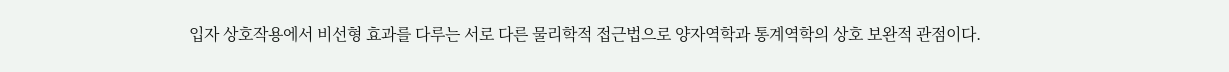입자 상호작용에서 비선형 효과를 다루는 서로 다른 물리학적 접근법으로 양자역학과 통계역학의 상호 보완적 관점이다.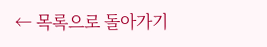← 목록으로 돌아가기